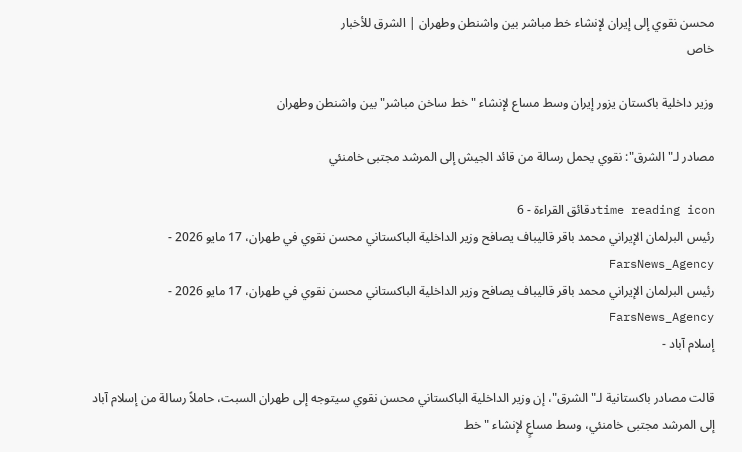محسن نقوي إلى إيران لإنشاء خط مباشر بين واشنطن وطهران | الشرق للأخبار
خاص

وزير داخلية باكستان يزور إيران وسط مساع لإنشاء "خط ساخن مباشر" بين واشنطن وطهران

مصادر لـ"الشرق": نقوي يحمل رسالة من قائد الجيش إلى المرشد مجتبى خامنئي

time reading iconدقائق القراءة - 6
رئيس البرلمان الإيراني محمد باقر قاليباف يصافح وزير الداخلية الباكستاني محسن نقوي في طهران، 17 مايو 2026 - FarsNews_Agency
رئيس البرلمان الإيراني محمد باقر قاليباف يصافح وزير الداخلية الباكستاني محسن نقوي في طهران، 17 مايو 2026 - FarsNews_Agency
إسلام آباد -

قالت مصادر باكستانية لـ"الشرق"، إن وزير الداخلية الباكستاني محسن نقوي سيتوجه إلى طهران السبت، حاملاً رسالة من إسلام آباد إلى المرشد مجتبى خامنئي، وسط مساعٍ لإنشاء "خط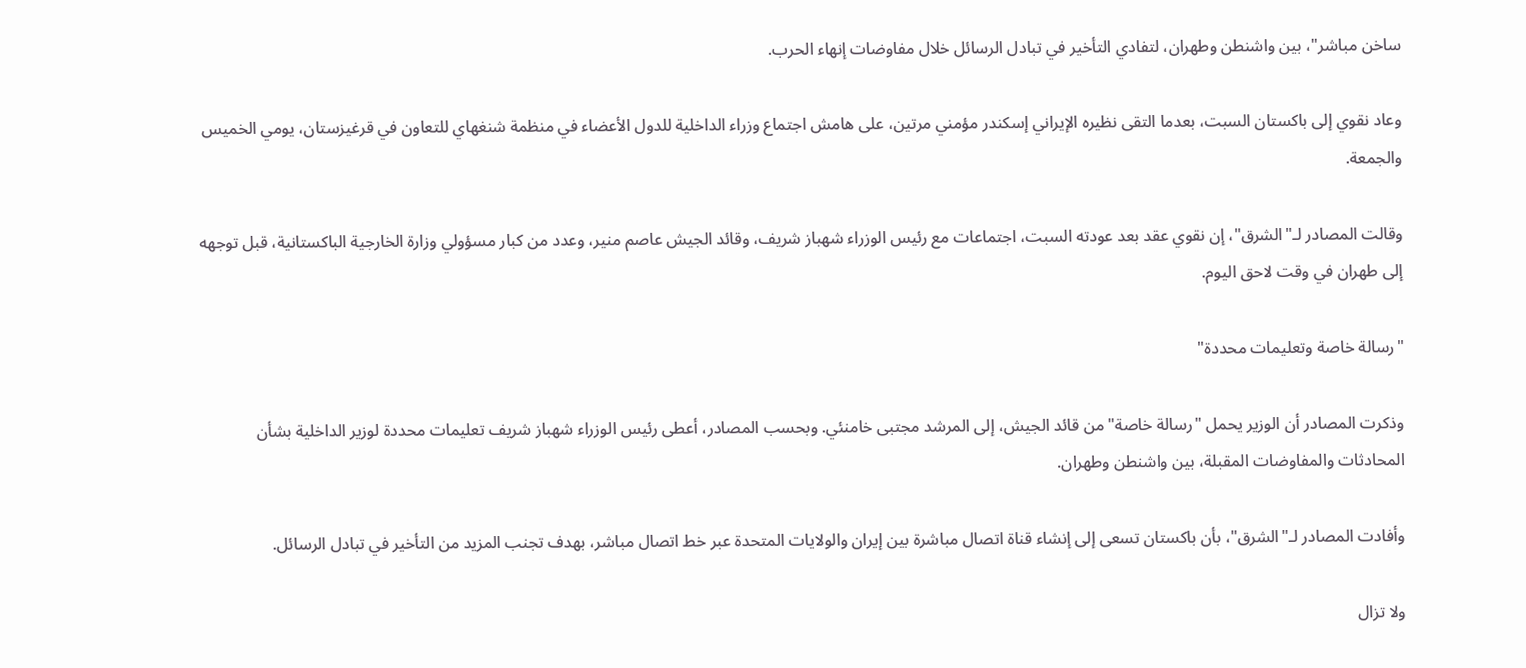ساخن مباشر"، بين واشنطن وطهران، لتفادي التأخير في تبادل الرسائل خلال مفاوضات إنهاء الحرب.

وعاد نقوي إلى باكستان السبت، بعدما التقى نظيره الإيراني إسكندر مؤمني مرتين، على هامش اجتماع وزراء الداخلية للدول الأعضاء في منظمة شنغهاي للتعاون في قرغيزستان، يومي الخميس والجمعة.

وقالت المصادر لـ"الشرق"، إن نقوي عقد بعد عودته السبت، اجتماعات مع رئيس الوزراء شهباز شريف، وقائد الجيش عاصم منير، وعدد من كبار مسؤولي وزارة الخارجية الباكستانية، قبل توجهه إلى طهران في وقت لاحق اليوم.

"رسالة خاصة وتعليمات محددة"

وذكرت المصادر أن الوزير يحمل "رسالة خاصة" من قائد الجيش، إلى المرشد مجتبى خامنئي. وبحسب المصادر، أعطى رئيس الوزراء شهباز شريف تعليمات محددة لوزير الداخلية بشأن المحادثات والمفاوضات المقبلة، بين واشنطن وطهران.

وأفادت المصادر لـ"الشرق"، بأن باكستان تسعى إلى إنشاء قناة اتصال مباشرة بين إيران والولايات المتحدة عبر خط اتصال مباشر، بهدف تجنب المزيد من التأخير في تبادل الرسائل.

ولا تزال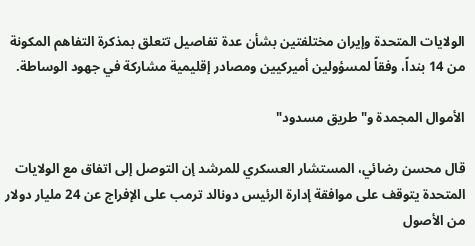الولايات المتحدة وإيران مختلفتين بشأن عدة تفاصيل تتعلق بمذكرة التفاهم المكونة من 14 بنداً، وفقاً لمسؤولين أميركيين ومصادر إقليمية مشاركة في جهود الوساطة.

الأموال المجمدة و"طريق مسدود"

قال محسن رضائي، المستشار العسكري للمرشد إن التوصل إلى اتفاق مع الولايات المتحدة يتوقف على موافقة إدارة الرئيس دونالد ترمب على الإفراج عن 24 مليار دولار من الأصول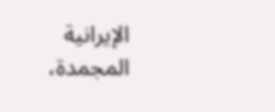الإيرانية المجمدة،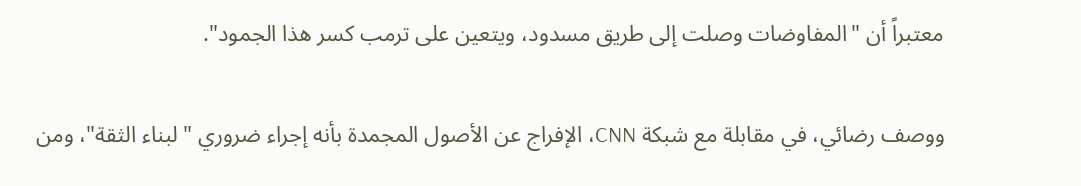معتبراً أن "المفاوضات وصلت إلى طريق مسدود، ويتعين على ترمب كسر هذا الجمود".

ووصف رضائي، في مقابلة مع شبكة CNN، الإفراج عن الأصول المجمدة بأنه إجراء ضروري "لبناء الثقة"، ومن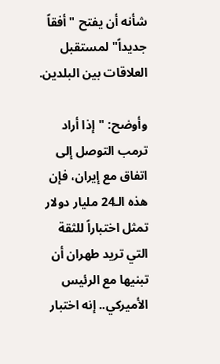شأنه أن يفتح "أفقاً جديداً" لمستقبل العلاقات بين البلدين.

وأوضح: "إذا أراد ترمب التوصل إلى اتفاق مع إيران، فإن هذه الـ24 مليار دولار تمثل اختباراً للثقة التي تريد طهران أن تبنيها مع الرئيس الأميركي.. إنه اختبار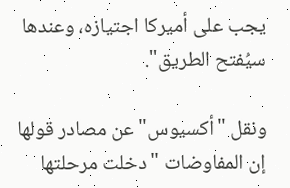يجب على أميركا اجتيازه، وعندها سيُفتح الطريق".

ونقل "أكسيوس" عن مصادر قولها إن المفاوضات "دخلت مرحلتها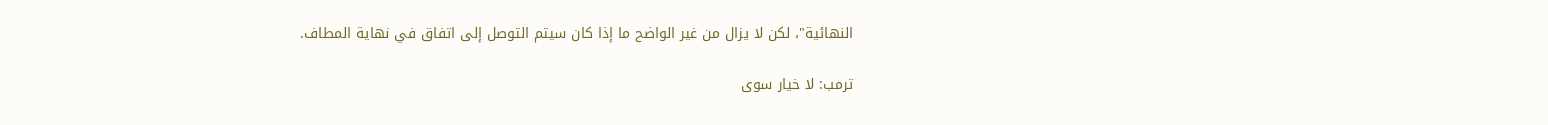النهائية"، لكن لا يزال من غير الواضح ما إذا كان سيتم التوصل إلى اتفاق في نهاية المطاف.

ترمب: لا خيار سوى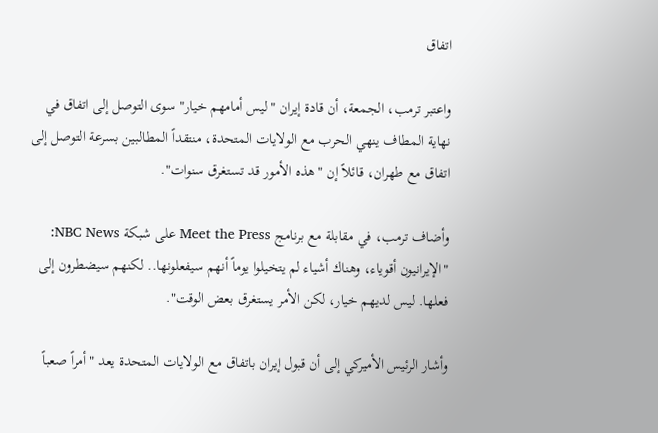اتفاق

واعتبر ترمب، الجمعة، أن قادة إيران "ليس أمامهم خيار" سوى التوصل إلى اتفاق في نهاية المطاف ينهي الحرب مع الولايات المتحدة، منتقداً المطالبين بسرعة التوصل إلى اتفاق مع طهران، قائلاً إن "هذه الأمور قد تستغرق سنوات".

وأضاف ترمب، في مقابلة مع برنامج Meet the Press على شبكة NBC News: "الإيرانيون أقوياء، وهناك أشياء لم يتخيلوا يوماً أنهم سيفعلونها.. لكنهم سيضطرون إلى فعلها. ليس لديهم خيار، لكن الأمر يستغرق بعض الوقت".

وأشار الرئيس الأميركي إلى أن قبول إيران باتفاق مع الولايات المتحدة يعد "أمراً صعباً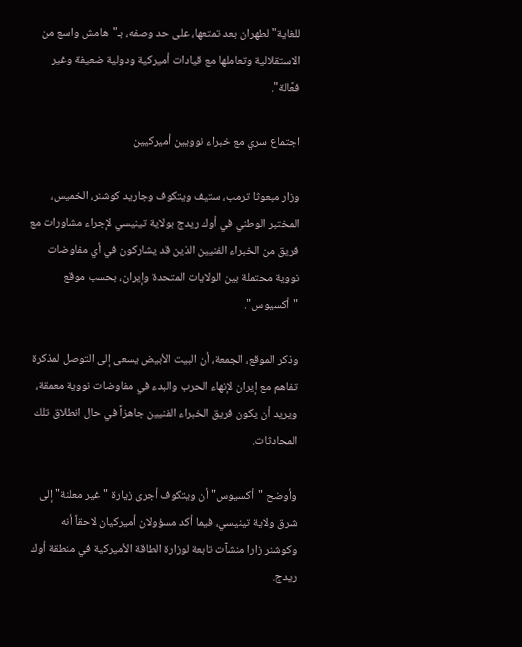للغاية" لطهران بعد تمتعها، على حد وصفه، بـ"هامش واسع من الاستقلالية وتعاملها مع قيادات أميركية ودولية ضعيفة وغير فعَّالة".

اجتماع سري مع خبراء نوويين أميركيين

وزار مبعوثا ترمب، ستيف ويتكوف وجاريد كوشنر، الخميس، المختبر الوطني في أوك ريدج بولاية تينيسي لإجراء مشاورات مع فريق من الخبراء الفنيين الذين قد يشاركون في أي مفاوضات نووية محتملة بين الولايات المتحدة وإيران، بحسب موقع "أكسيوس".

وذكر الموقع، الجمعة، أن البيت الأبيض يسعى إلى التوصل لمذكرة تفاهم مع إيران لإنهاء الحرب والبدء في مفاوضات نووية معمقة، ويريد أن يكون فريق الخبراء الفنيين جاهزاً في حال انطلاق تلك المحادثات.

وأوضح "أكسيوس" أن ويتكوف أجرى زيارة "غير معلنة" إلى شرق ولاية تينيسي، فيما أكد مسؤولان أميركيان لاحقاً أنه وكوشنر زارا منشآت تابعة لوزارة الطاقة الأميركية في منطقة أوك ريدج.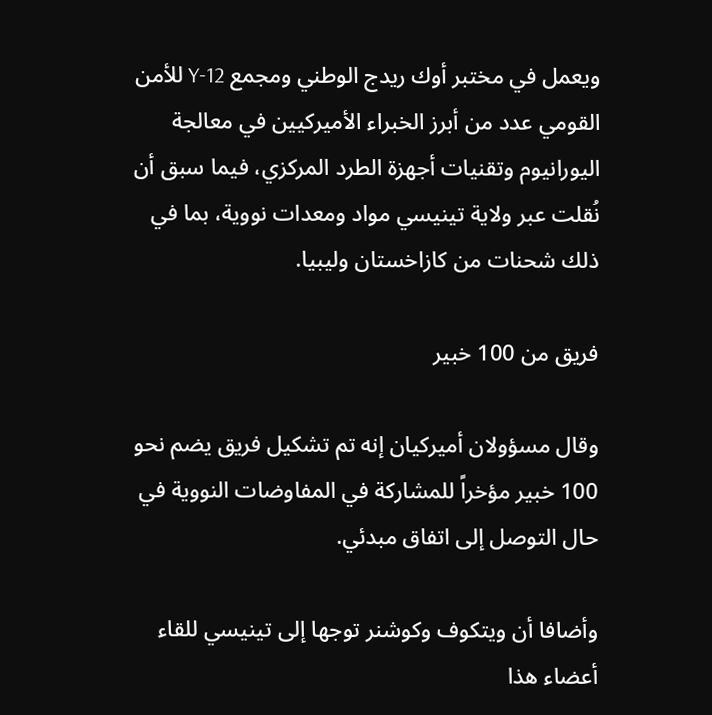ويعمل في مختبر أوك ريدج الوطني ومجمع Y-12 للأمن القومي عدد من أبرز الخبراء الأميركيين في معالجة اليورانيوم وتقنيات أجهزة الطرد المركزي، فيما سبق أن نُقلت عبر ولاية تينيسي مواد ومعدات نووية، بما في ذلك شحنات من كازاخستان وليبيا.

فريق من 100 خبير

وقال مسؤولان أميركيان إنه تم تشكيل فريق يضم نحو 100 خبير مؤخراً للمشاركة في المفاوضات النووية في حال التوصل إلى اتفاق مبدئي.

وأضافا أن ويتكوف وكوشنر توجها إلى تينيسي للقاء أعضاء هذا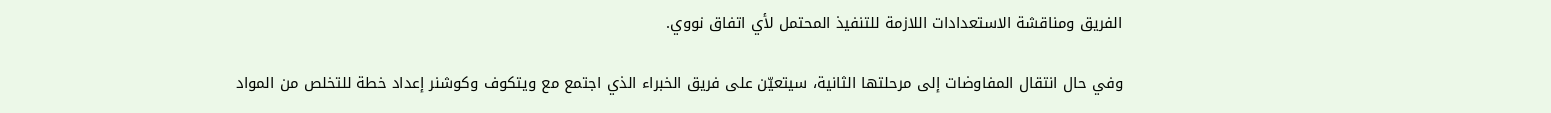الفريق ومناقشة الاستعدادات اللازمة للتنفيذ المحتمل لأي اتفاق نووي.

وفي حال انتقال المفاوضات إلى مرحلتها الثانية، سيتعيّن على فريق الخبراء الذي اجتمع مع ويتكوف وكوشنر إعداد خطة للتخلص من المواد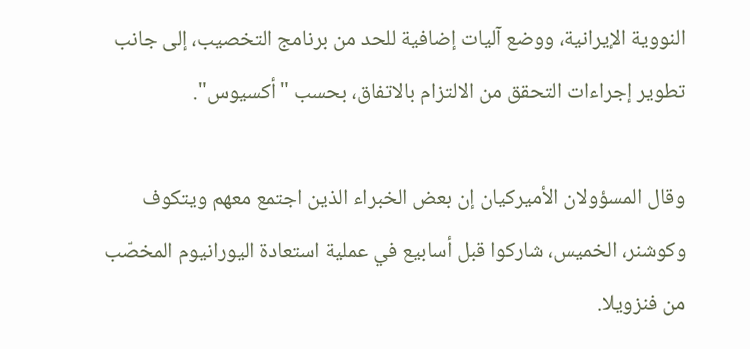النووية الإيرانية، ووضع آليات إضافية للحد من برنامج التخصيب، إلى جانب تطوير إجراءات التحقق من الالتزام بالاتفاق، بحسب "أكسيوس".

وقال المسؤولان الأميركيان إن بعض الخبراء الذين اجتمع معهم ويتكوف وكوشنر، الخميس، شاركوا قبل أسابيع في عملية استعادة اليورانيوم المخصّب من فنزويلا.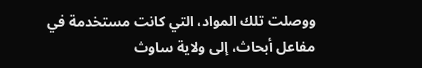ووصلت تلك المواد، التي كانت مستخدمة في مفاعل أبحاث، إلى ولاية ساوث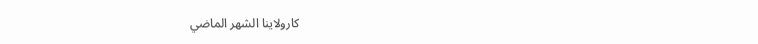كارولاينا الشهر الماضي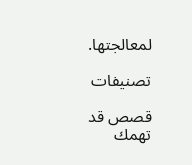لمعالجتها.

تصنيفات

قصص قد تهمك